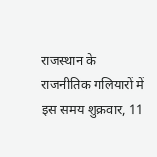राजस्थान के राजनीतिक गलियारों में इस समय शुक्रवार, 11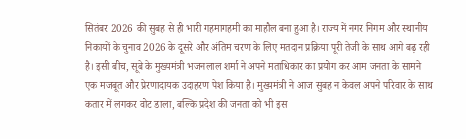सितंबर 2026 की सुबह से ही भारी गहमागहमी का माहौल बना हुआ है। राज्य में नगर निगम और स्थानीय निकायों के चुनाव 2026 के दूसरे और अंतिम चरण के लिए मतदान प्रक्रिया पूरी तेजी के साथ आगे बढ़ रही है। इसी बीच, सूबे के मुख्यमंत्री भजनलाल शर्मा ने अपने मताधिकार का प्रयोग कर आम जनता के सामने एक मजबूत और प्रेरणादायक उदाहरण पेश किया है। मुख्यमंत्री ने आज सुबह न केवल अपने परिवार के साथ कतार में लगकर वोट डाला, बल्कि प्रदेश की जनता को भी इस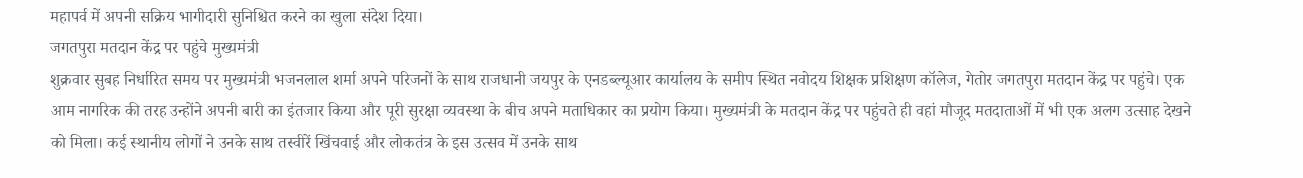महापर्व में अपनी सक्रिय भागीदारी सुनिश्चित करने का खुला संदेश दिया।
जगतपुरा मतदान केंद्र पर पहुंचे मुख्यमंत्री
शुक्रवार सुबह निर्धारित समय पर मुख्यमंत्री भजनलाल शर्मा अपने परिजनों के साथ राजधानी जयपुर के एनडब्ल्यूआर कार्यालय के समीप स्थित नवोदय शिक्षक प्रशिक्षण कॉलेज, गेतोर जगतपुरा मतदान केंद्र पर पहुंचे। एक आम नागरिक की तरह उन्होंने अपनी बारी का इंतजार किया और पूरी सुरक्षा व्यवस्था के बीच अपने मताधिकार का प्रयोग किया। मुख्यमंत्री के मतदान केंद्र पर पहुंचते ही वहां मौजूद मतदाताओं में भी एक अलग उत्साह देखने को मिला। कई स्थानीय लोगों ने उनके साथ तस्वीरें खिंचवाई और लोकतंत्र के इस उत्सव में उनके साथ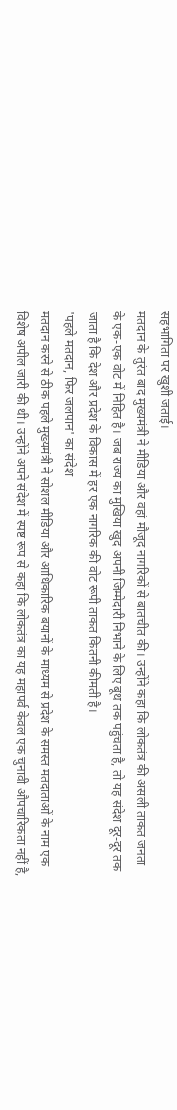सहभागिता पर खुशी जताई।
मतदान के तुरंत बाद मुख्यमंत्री ने मीडिया और वहां मौजूद नागरिकों से बातचीत की। उन्होंने कहा कि लोकतंत्र की असली ताकत जनता के एक-एक वोट में निहित है। जब राज्य का मुखिया खुद अपनी जिम्मेदारी निभाने के लिए बूथ तक पहुंचता है, तो यह संदेश दूर-दूर तक जाता है कि देश और प्रदेश के विकास में हर एक नागरिक की वोट रूपी ताकत कितनी कीमती है।
'पहले मतदान, फिर जलपान' का संदेश
मतदान करने से ठीक पहले मुख्यमंत्री ने सोशल मीडिया और आधिकारिक बयानों के माध्यम से प्रदेश के समस्त मतदाताओं के नाम एक विशेष अपील जारी की थी। उन्होंने अपने संदेश में स्पष्ट रूप से कहा कि लोकतंत्र का यह महापर्व केवल एक चुनावी औपचारिकता नहीं है,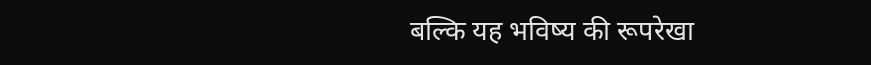बल्कि यह भविष्य की रूपरेखा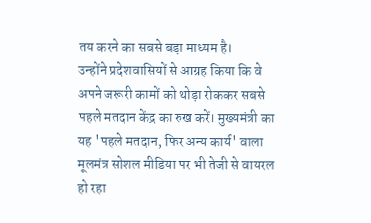तय करने का सबसे बड़ा माध्यम है।
उन्होंने प्रदेशवासियों से आग्रह किया कि वे अपने जरूरी कामों को थोड़ा रोककर सबसे पहले मतदान केंद्र का रुख करें। मुख्यमंत्री का यह 'पहले मतदान, फिर अन्य कार्य' वाला मूलमंत्र सोशल मीडिया पर भी तेजी से वायरल हो रहा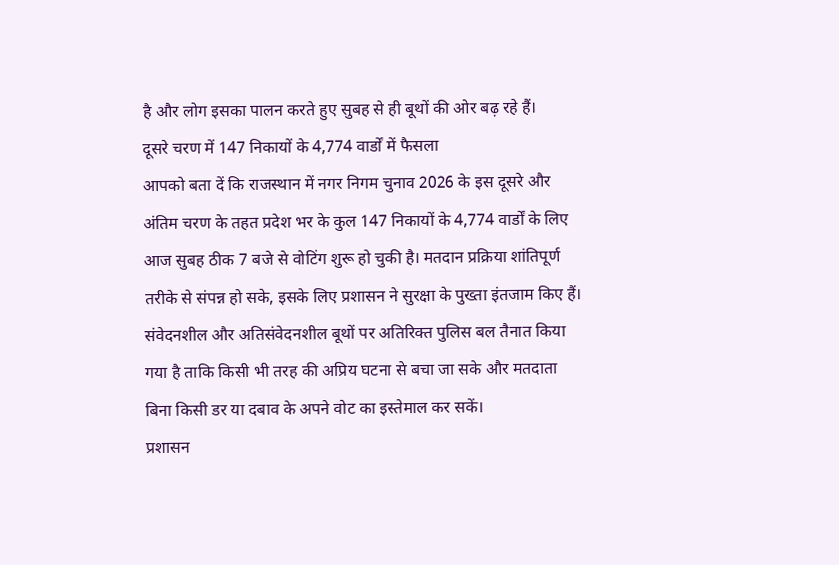है और लोग इसका पालन करते हुए सुबह से ही बूथों की ओर बढ़ रहे हैं।
दूसरे चरण में 147 निकायों के 4,774 वार्डों में फैसला
आपको बता दें कि राजस्थान में नगर निगम चुनाव 2026 के इस दूसरे और अंतिम चरण के तहत प्रदेश भर के कुल 147 निकायों के 4,774 वार्डों के लिए आज सुबह ठीक 7 बजे से वोटिंग शुरू हो चुकी है। मतदान प्रक्रिया शांतिपूर्ण तरीके से संपन्न हो सके, इसके लिए प्रशासन ने सुरक्षा के पुख्ता इंतजाम किए हैं। संवेदनशील और अतिसंवेदनशील बूथों पर अतिरिक्त पुलिस बल तैनात किया गया है ताकि किसी भी तरह की अप्रिय घटना से बचा जा सके और मतदाता बिना किसी डर या दबाव के अपने वोट का इस्तेमाल कर सकें।
प्रशासन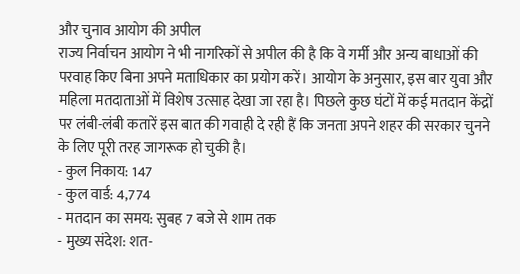और चुनाव आयोग की अपील
राज्य निर्वाचन आयोग ने भी नागरिकों से अपील की है कि वे गर्मी और अन्य बाधाओं की परवाह किए बिना अपने मताधिकार का प्रयोग करें। आयोग के अनुसार, इस बार युवा और महिला मतदाताओं में विशेष उत्साह देखा जा रहा है। पिछले कुछ घंटों में कई मतदान केंद्रों पर लंबी-लंबी कतारें इस बात की गवाही दे रही हैं कि जनता अपने शहर की सरकार चुनने के लिए पूरी तरह जागरूक हो चुकी है।
- कुल निकाय: 147
- कुल वार्ड: 4,774
- मतदान का समय: सुबह 7 बजे से शाम तक
- मुख्य संदेश: शत-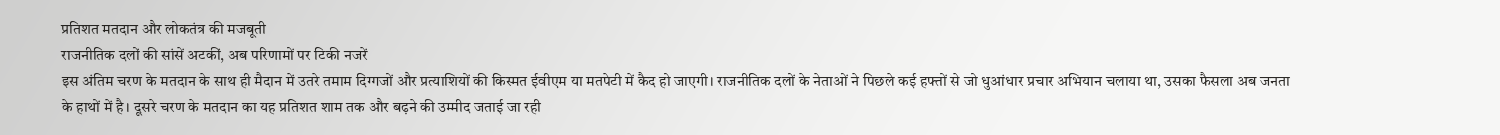प्रतिशत मतदान और लोकतंत्र की मजबूती
राजनीतिक दलों की सांसें अटकीं, अब परिणामों पर टिकी नजरें
इस अंतिम चरण के मतदान के साथ ही मैदान में उतरे तमाम दिग्गजों और प्रत्याशियों की किस्मत ईवीएम या मतपेटी में कैद हो जाएगी। राजनीतिक दलों के नेताओं ने पिछले कई हफ्तों से जो धुआंधार प्रचार अभियान चलाया था, उसका फैसला अब जनता के हाथों में है। दूसरे चरण के मतदान का यह प्रतिशत शाम तक और बढ़ने की उम्मीद जताई जा रही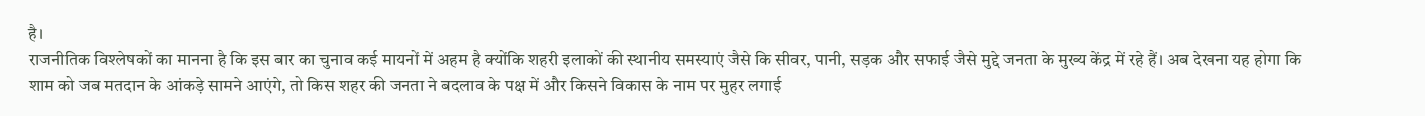है।
राजनीतिक विश्लेषकों का मानना है कि इस बार का चुनाव कई मायनों में अहम है क्योंकि शहरी इलाकों की स्थानीय समस्याएं जैसे कि सीवर, पानी, सड़क और सफाई जैसे मुद्दे जनता के मुख्य केंद्र में रहे हैं। अब देखना यह होगा कि शाम को जब मतदान के आंकड़े सामने आएंगे, तो किस शहर की जनता ने बदलाव के पक्ष में और किसने विकास के नाम पर मुहर लगाई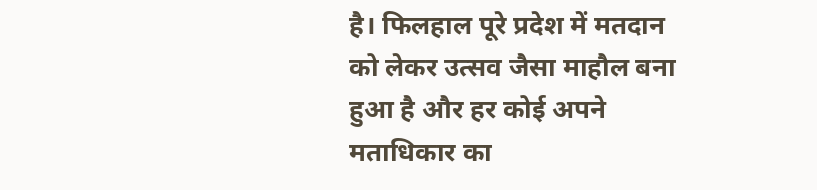है। फिलहाल पूरे प्रदेश में मतदान को लेकर उत्सव जैसा माहौल बना हुआ है और हर कोई अपने मताधिकार का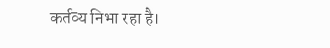कर्तव्य निभा रहा है।